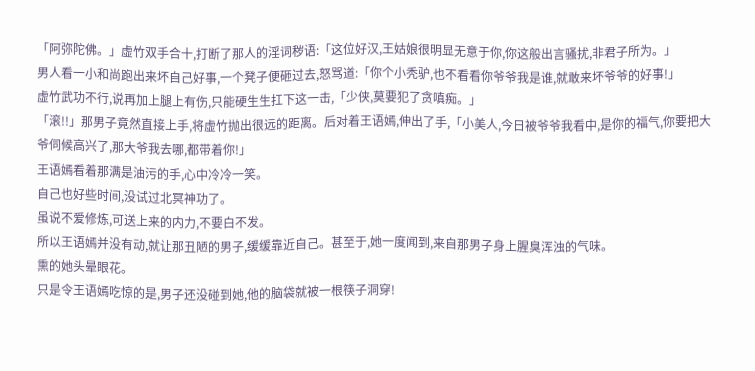「阿弥陀佛。」虚竹双手合十,打断了那人的淫词秽语:「这位好汉,王姑娘很明显无意于你,你这般出言骚扰,非君子所为。」
男人看一小和尚跑出来坏自己好事,一个凳子便砸过去,怒骂道:「你个小秃驴,也不看看你爷爷我是谁,就敢来坏爷爷的好事!」
虚竹武功不行,说再加上腿上有伤,只能硬生生扛下这一击,「少侠,莫要犯了贪嗔痴。」
「滚!!」那男子竟然直接上手,将虚竹抛出很远的距离。后对着王语嫣,伸出了手,「小美人,今日被爷爷我看中,是你的福气,你要把大爷伺候高兴了,那大爷我去哪,都带着你!」
王语嫣看着那满是油污的手,心中冷冷一笑。
自己也好些时间,没试过北冥神功了。
虽说不爱修炼,可送上来的内力,不要白不发。
所以王语嫣并没有动,就让那丑陋的男子,缓缓靠近自己。甚至于,她一度闻到,来自那男子身上腥臭浑浊的气味。
熏的她头晕眼花。
只是令王语嫣吃惊的是,男子还没碰到她,他的脑袋就被一根筷子洞穿!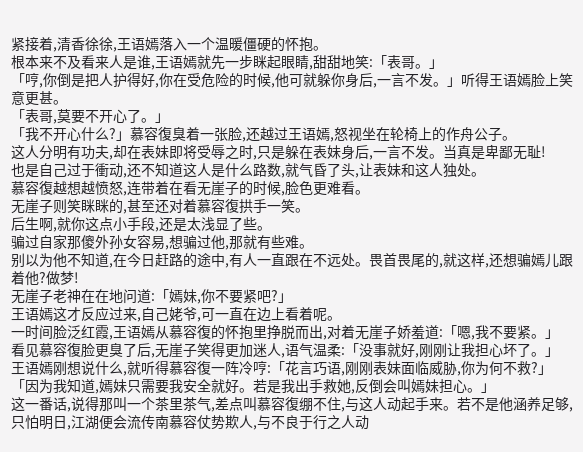紧接着,清香徐徐,王语嫣落入一个温暖僵硬的怀抱。
根本来不及看来人是谁,王语嫣就先一步眯起眼睛,甜甜地笑:「表哥。」
「哼,你倒是把人护得好,你在受危险的时候,他可就躲你身后,一言不发。」听得王语嫣脸上笑意更甚。
「表哥,莫要不开心了。」
「我不开心什么?」慕容復臭着一张脸,还越过王语嫣,怒视坐在轮椅上的作舟公子。
这人分明有功夫,却在表妹即将受辱之时,只是躲在表妹身后,一言不发。当真是卑鄙无耻!
也是自己过于衝动,还不知道这人是什么路数,就气昏了头,让表妹和这人独处。
慕容復越想越愤怒,连带着在看无崖子的时候,脸色更难看。
无崖子则笑眯眯的,甚至还对着慕容復拱手一笑。
后生啊,就你这点小手段,还是太浅显了些。
骗过自家那傻外孙女容易,想骗过他,那就有些难。
别以为他不知道,在今日赶路的途中,有人一直跟在不远处。畏首畏尾的,就这样,还想骗嫣儿跟着他?做梦!
无崖子老神在在地问道:「嫣妹,你不要紧吧?」
王语嫣这才反应过来,自己姥爷,可一直在边上看着呢。
一时间脸泛红霞,王语嫣从慕容復的怀抱里挣脱而出,对着无崖子娇羞道:「嗯,我不要紧。」
看见慕容復脸更臭了后,无崖子笑得更加迷人,语气温柔:「没事就好,刚刚让我担心坏了。」
王语嫣刚想说什么,就听得慕容復一阵冷哼:「花言巧语,刚刚表妹面临威胁,你为何不救?」
「因为我知道,嫣妹只需要我安全就好。若是我出手救她,反倒会叫嫣妹担心。」
这一番话,说得那叫一个茶里茶气,差点叫慕容復绷不住,与这人动起手来。若不是他涵养足够,只怕明日,江湖便会流传南慕容仗势欺人,与不良于行之人动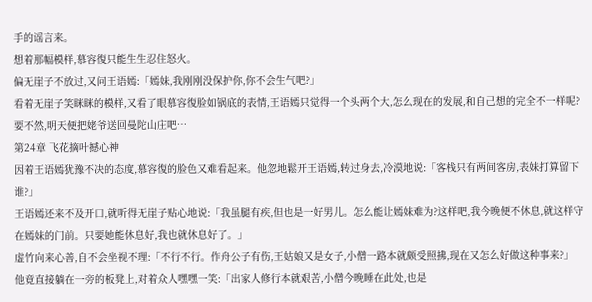手的谣言来。
想着那幅模样,慕容復只能生生忍住怒火。
偏无崖子不放过,又问王语嫣:「嫣妹,我刚刚没保护你,你不会生气吧?」
看着无崖子笑眯眯的模样,又看了眼慕容復脸如锅底的表情,王语嫣只觉得一个头两个大,怎么现在的发展,和自己想的完全不一样呢?
要不然,明天便把姥爷送回曼陀山庄吧…
第24章 飞花摘叶撼心神
因着王语嫣犹豫不决的态度,慕容復的脸色又难看起来。他忽地鬆开王语嫣,转过身去,冷漠地说:「客栈只有两间客房,表妹打算留下谁?」
王语嫣还来不及开口,就听得无崖子贴心地说:「我虽腿有疾,但也是一好男儿。怎么能让嫣妹难为?这样吧,我今晚便不休息,就这样守在嫣妹的门前。只要她能休息好,我也就休息好了。」
虚竹向来心善,自不会坐视不理:「不行不行。作舟公子有伤,王姑娘又是女子,小僧一路本就颇受照拂,现在又怎么好做这种事来?」
他竟直接躺在一旁的板凳上,对着众人嘿嘿一笑:「出家人修行本就艰苦,小僧今晚睡在此处,也是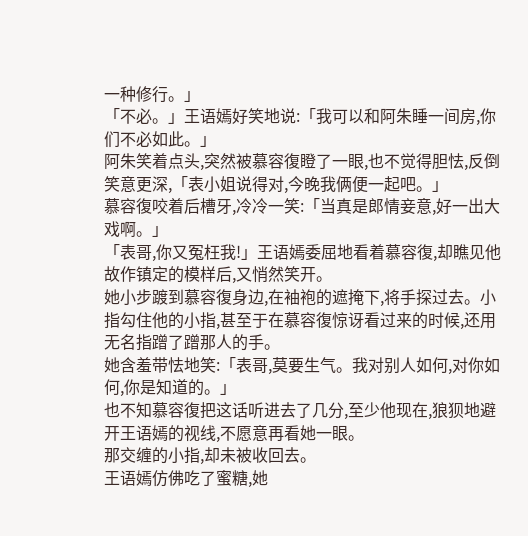一种修行。」
「不必。」王语嫣好笑地说:「我可以和阿朱睡一间房,你们不必如此。」
阿朱笑着点头,突然被慕容復瞪了一眼,也不觉得胆怯,反倒笑意更深,「表小姐说得对,今晚我俩便一起吧。」
慕容復咬着后槽牙,冷冷一笑:「当真是郎情妾意,好一出大戏啊。」
「表哥,你又冤枉我!」王语嫣委屈地看着慕容復,却瞧见他故作镇定的模样后,又悄然笑开。
她小步踱到慕容復身边,在袖袍的遮掩下,将手探过去。小指勾住他的小指,甚至于在慕容復惊讶看过来的时候,还用无名指蹭了蹭那人的手。
她含羞带怯地笑:「表哥,莫要生气。我对别人如何,对你如何,你是知道的。」
也不知慕容復把这话听进去了几分,至少他现在,狼狈地避开王语嫣的视线,不愿意再看她一眼。
那交缠的小指,却未被收回去。
王语嫣仿佛吃了蜜糖,她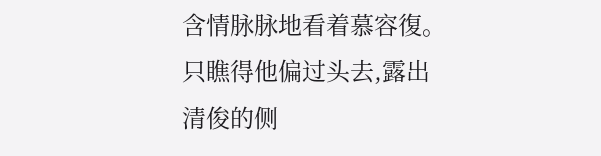含情脉脉地看着慕容復。只瞧得他偏过头去,露出清俊的侧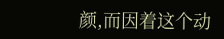颜,而因着这个动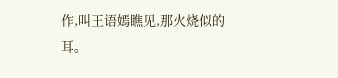作,叫王语嫣瞧见,那火烧似的耳。